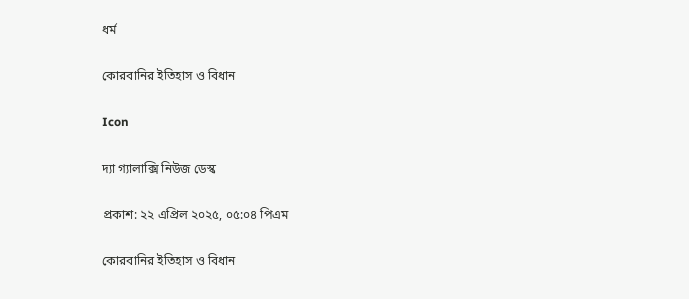ধর্ম

কোরবানির ইতিহাস ও বিধান

Icon

দ্যা গ্যালাক্সি নিউজ ডেস্ক

প্রকাশ: ২২ এপ্রিল ২০২৫, ০৫:০৪ পিএম

কোরবানির ইতিহাস ও বিধান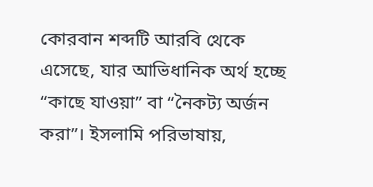কোরবান শব্দটি আরবি থেকে এসেছে, যার আভিধানিক অর্থ হচ্ছে “কাছে যাওয়া” বা “নৈকট্য অর্জন করা”। ইসলামি পরিভাষায়,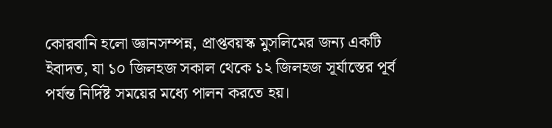কোরবানি হলো জ্ঞানসম্পন্ন, প্রাপ্তবয়স্ক মুসলিমের জন্য একটি ইবাদত, যা ১০ জিলহজ সকাল থেকে ১২ জিলহজ সূর্যাস্তের পূর্ব পর্যন্ত নির্দিষ্ট সময়ের মধ্যে পালন করতে হয়।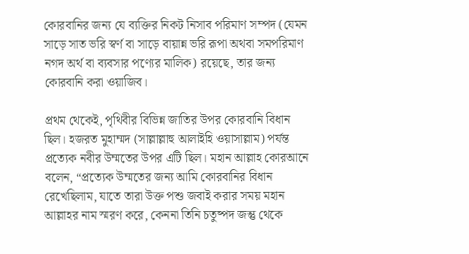কোরবানির জন্য যে ব্যক্তির নিকট নিসাব পরিমাণ সম্পদ (যেমন সাড়ে সাত ভরি স্বর্ণ বা সাড়ে বায়ান্ন ভরি রূপা অথবা সমপরিমাণ নগদ অর্থ বা ব্যবসার পণ্যের মালিক) রয়েছে, তার জন্য কোরবানি করা ওয়াজিব।

প্রথম থেকেই, পৃথিবীর বিভিন্ন জাতির উপর কোরবানি বিধান ছিল। হজরত মুহাম্মদ (সাল্লাল্লাহু আলাইহি ওয়াসাল্লাম) পর্যন্ত প্রত্যেক নবীর উম্মতের উপর এটি ছিল। মহান আল্লাহ কোরআনে বলেন, “প্রত্যেক উম্মতের জন্য আমি কোরবানির বিধান রেখেছিলাম, যাতে তারা উক্ত পশু জবাই করার সময় মহান আল্লাহর নাম স্মরণ করে, কেননা তিনি চতুষ্পদ জন্তু থেকে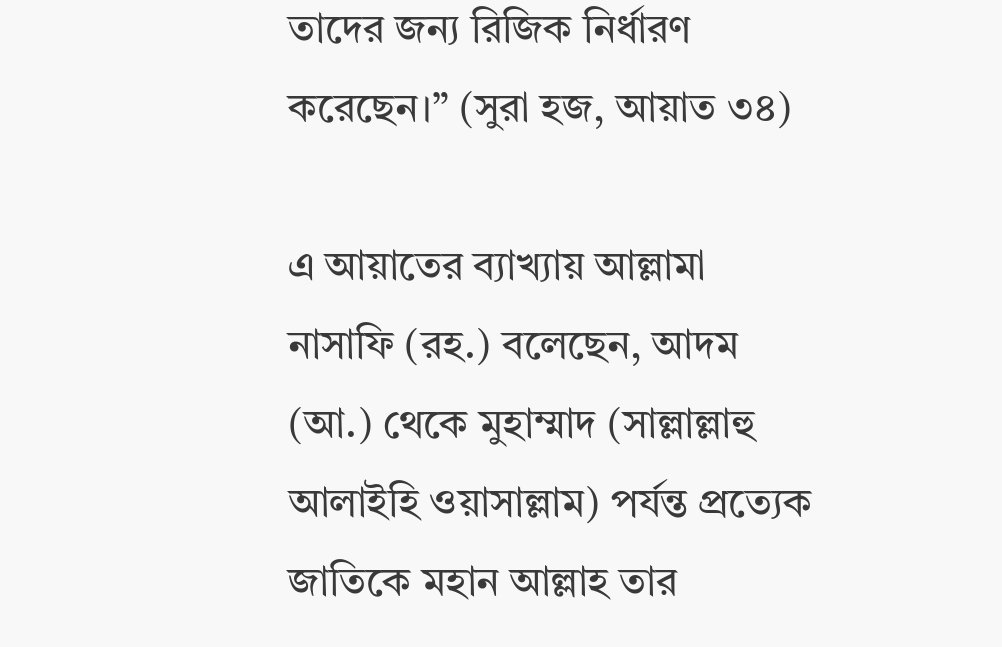তাদের জন্য রিজিক নির্ধারণ করেছেন।” (সুরা হজ, আয়াত ৩৪)

এ আয়াতের ব্যাখ্যায় আল্লামা নাসাফি (রহ.) বলেছেন, আদম (আ.) থেকে মুহাম্মাদ (সাল্লাল্লাহু আলাইহি ওয়াসাল্লাম) পর্যন্ত প্রত্যেক জাতিকে মহান আল্লাহ তার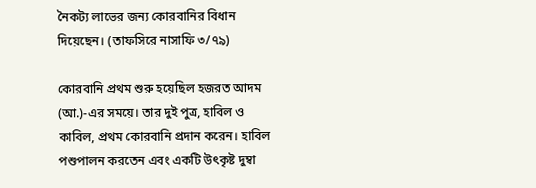নৈকট্য লাভের জন্য কোরবানির বিধান দিয়েছেন। (তাফসিরে নাসাফি ৩/৭৯)

কোরবানি প্রথম শুরু হয়েছিল হজরত আদম (আ.)-এর সময়ে। তার দুই পুত্র, হাবিল ও কাবিল, প্রথম কোরবানি প্রদান করেন। হাবিল পশুপালন করতেন এবং একটি উৎকৃষ্ট দুম্বা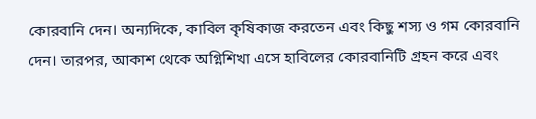কোরবানি দেন। অন্যদিকে, কাবিল কৃষিকাজ করতেন এবং কিছু শস্য ও গম কোরবানি দেন। তারপর, আকাশ থেকে অগ্নিশিখা এসে হাবিলের কোরবানিটি গ্রহন করে এবং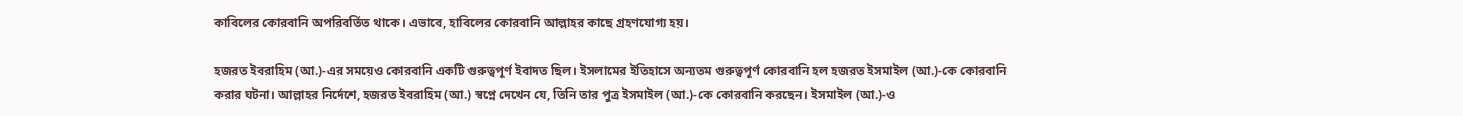কাবিলের কোরবানি অপরিবর্তিত থাকে। এভাবে, হাবিলের কোরবানি আল্লাহর কাছে গ্রহণযোগ্য হয়।

হজরত ইবরাহিম (আ.)-এর সময়েও কোরবানি একটি গুরুত্বপূর্ণ ইবাদত ছিল। ইসলামের ইতিহাসে অন্যতম গুরুত্বপূর্ণ কোরবানি হল হজরত ইসমাইল (আ.)-কে কোরবানি করার ঘটনা। আল্লাহর নির্দেশে, হজরত ইবরাহিম (আ.) স্বপ্নে দেখেন যে, তিনি তার পুত্র ইসমাইল (আ.)-কে কোরবানি করছেন। ইসমাইল (আ.)-ও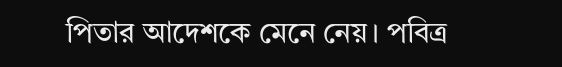পিতার আদেশকে মেনে নেয়। পবিত্র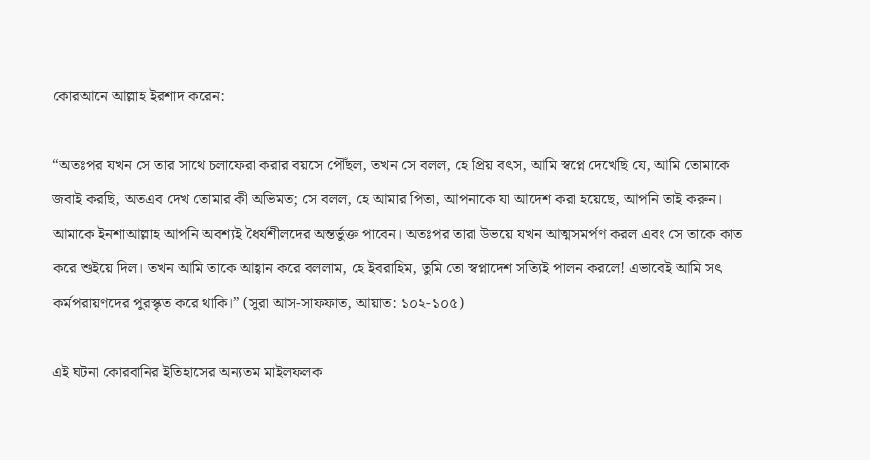কোরআনে আল্লাহ ইরশাদ করেন:

“অতঃপর যখন সে তার সাথে চলাফেরা করার বয়সে পৌঁছল, তখন সে বলল, হে প্রিয় বৎস, আমি স্বপ্নে দেখেছি যে, আমি তোমাকে জবাই করছি, অতএব দেখ তোমার কী অভিমত; সে বলল, হে আমার পিতা, আপনাকে যা আদেশ করা হয়েছে, আপনি তাই করুন। আমাকে ইনশাআল্লাহ আপনি অবশ্যই ধৈর্যশীলদের অন্তর্ভুক্ত পাবেন। অতঃপর তারা উভয়ে যখন আত্মসমর্পণ করল এবং সে তাকে কাত করে শুইয়ে দিল। তখন আমি তাকে আহ্বান করে বললাম, হে ইবরাহিম, তুমি তো স্বপ্নাদেশ সত্যিই পালন করলে! এভাবেই আমি সৎ কর্মপরায়ণদের পুরস্কৃত করে থাকি।” (সুরা আস-সাফফাত, আয়াত: ১০২-১০৫)

এই ঘটনা কোরবানির ইতিহাসের অন্যতম মাইলফলক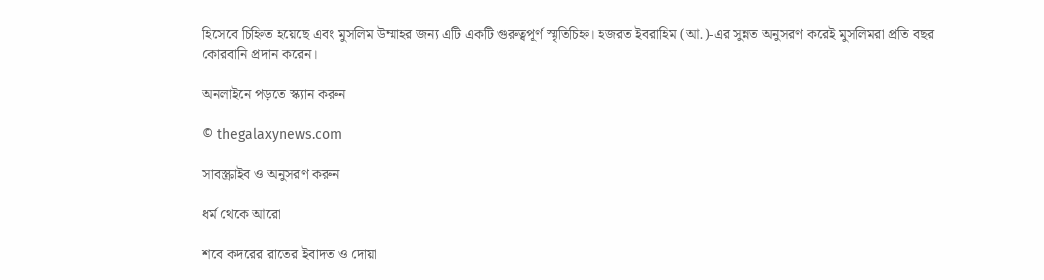হিসেবে চিহ্নিত হয়েছে এবং মুসলিম উম্মাহর জন্য এটি একটি গুরুত্বপূর্ণ স্মৃতিচিহ্ন। হজরত ইবরাহিম (আ.)-এর সুন্নত অনুসরণ করেই মুসলিমরা প্রতি বছর কোরবানি প্রদান করেন।

অনলাইনে পড়তে স্ক্যান করুন

© thegalaxynews.com

সাবস্ক্রাইব ও অনুসরণ করুন

ধর্ম থেকে আরো

শবে কদরের রাতের ইবাদত ও দোয়া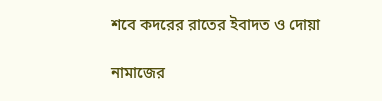শবে কদরের রাতের ইবাদত ও দোয়া

নামাজের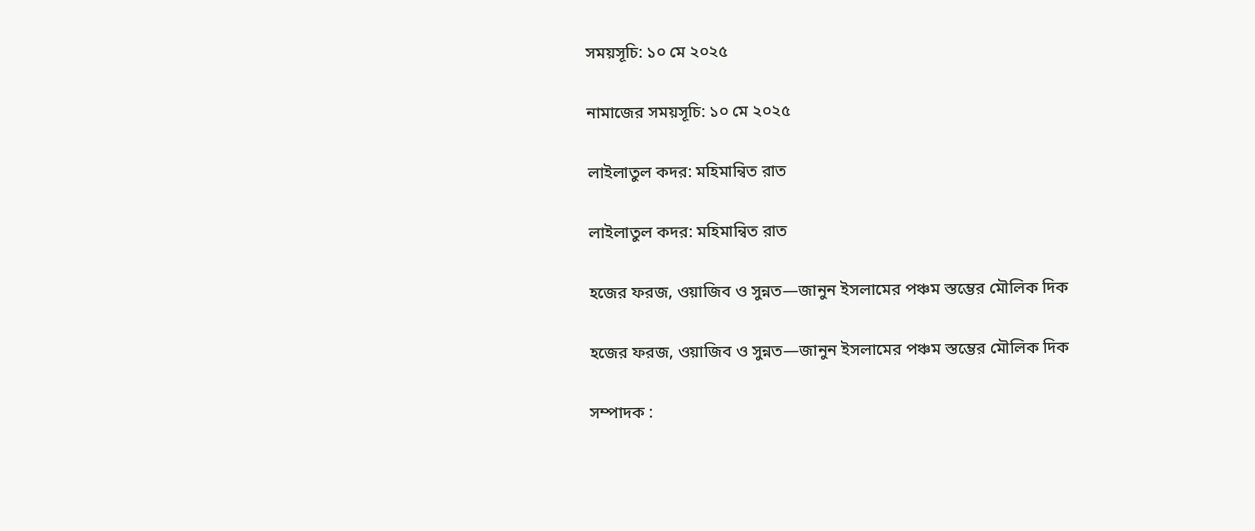সময়সূচি: ১০ মে ২০২৫

নামাজের সময়সূচি: ১০ মে ২০২৫

লাইলাতুল কদর: মহিমান্বিত রাত

লাইলাতুল কদর: মহিমান্বিত রাত

হজের ফরজ, ওয়াজিব ও সুন্নত—জানুন ইসলামের পঞ্চম স্তম্ভের মৌলিক দিক

হজের ফরজ, ওয়াজিব ও সুন্নত—জানুন ইসলামের পঞ্চম স্তম্ভের মৌলিক দিক

সম্পাদক :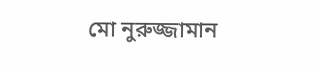মো নুরুজ্জামান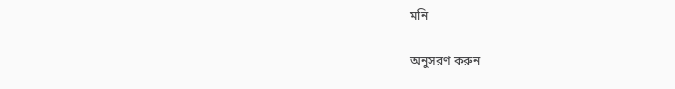মনি

অনুসরণ করুন